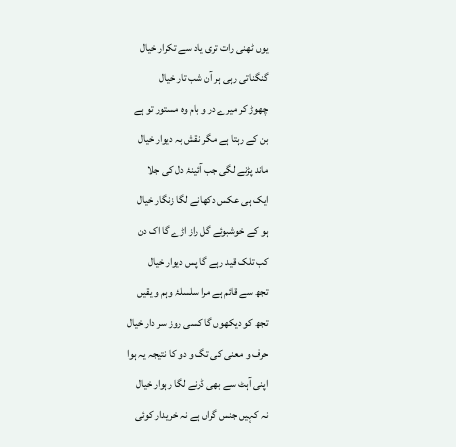یوں ٹھنی رات تری یاد سے تکرار خیال
گنگناتی رہی ہر آن شب تار خیال
چھوڑ کر میرے در و بام وہ مستور تو ہے
بن کے رہتا ہے مگر نقش بہ دیوار خیال
ماند پڑنے لگی جب آئینۂ دل کی جلا
ایک ہی عکس دکھانے لگا زنگار خیال
ہو کے خوشبوئے گل راز اڑے گا اک دن
کب تلک قید رہے گا پس دیوار خیال
تجھ سے قائم ہے مرا سلسلۂ وہم و یقیں
تجھ کو دیکھوں گا کسی روز سر دار خیال
حرف و معنی کی تگ و دو کا نتیجہ یہ ہوا
اپنی آہٹ سے بھی ڈرنے لگا رہوار خیال
نہ کہیں جنس گراں ہے نہ خریدار کوئی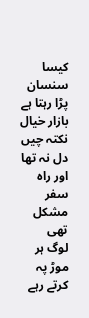کیسا سنسان پڑا رہتا ہے بازار خیال
نکتہ چیں دل نہ تھا اور راہ سفر مشکل تھی
لوگ ہر موڑ پہ کرتے رہے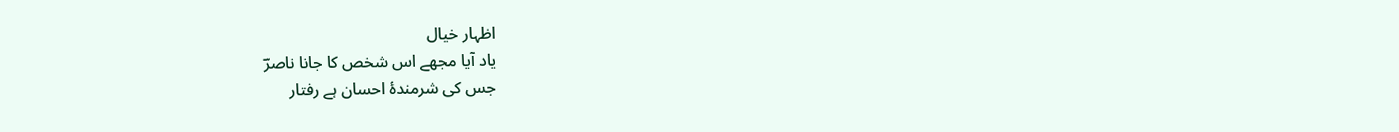اظہار خیال
یاد آیا مجھے اس شخص کا جانا ناصرؔ
جس کی شرمندۂ احسان ہے رفتار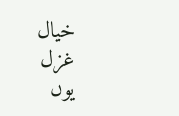خیال
غزل
یوں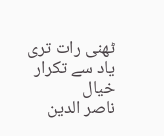ٹھنی رات تری یاد سے تکرار خیال
ناصر الدین